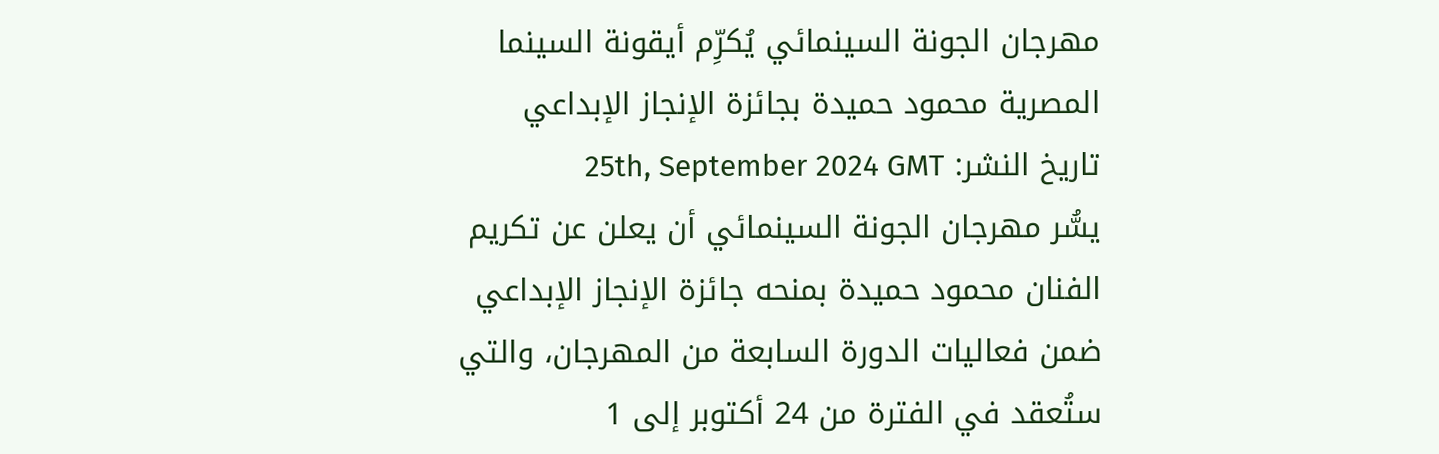مهرجان الجونة السينمائي يُكرِّم أيقونة السينما المصرية محمود حميدة بجائزة الإنجاز الإبداعي
تاريخ النشر: 25th, September 2024 GMT
يسُّر مهرجان الجونة السينمائي أن يعلن عن تكريم الفنان محمود حميدة بمنحه جائزة الإنجاز الإبداعي ضمن فعاليات الدورة السابعة من المهرجان، والتي ستُعقد في الفترة من 24 أكتوبر إلى 1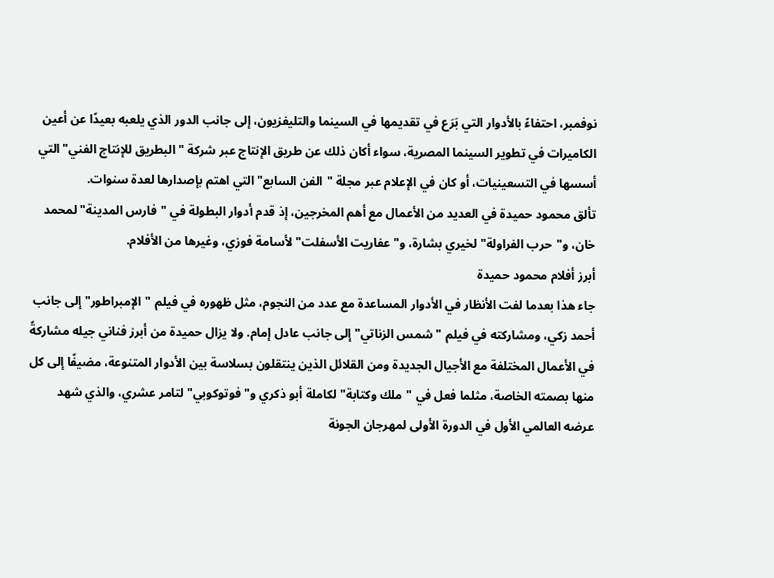نوفمبر، احتفاءً بالأدوار التي بَرَع في تقديمها في السينما والتليفزيون، إلى جانب الدور الذي يلعبه بعيدًا عن أعين الكاميرات في تطوير السينما المصرية، سواء أكان ذلك عن طريق الإنتاج عبر شركة "البطريق للإنتاج الفني" التي أسسها في التسعينيات، أو كان في الإعلام عبر مجلة "الفن السابع" التي اهتم بإصدارها لعدة سنوات.
تألق محمود حميدة في العديد من الأعمال مع أهم المخرجين، إذ قدم أدوار البطولة في "فارس المدينة" لمحمد خان، و"حرب الفراولة" لخيري بشارة، و"عفاريت الأسفلت" لأسامة فوزي، وغيرها من الأفلام.
أبرز أفلام محمود حميدة
جاء هذا بعدما لفت الأنظار في الأدوار المساعدة مع عدد من النجوم، مثل ظهوره في فيلم "الإمبراطور" إلى جانب أحمد زكي، ومشاركته في فيلم "شمس الزناتي" إلى جانب عادل إمام. ولا يزال حميدة من أبرز فناني جيله مشاركةً في الأعمال المختلفة مع الأجيال الجديدة ومن القلائل الذين ينتقلون بسلاسة بين الأدوار المتنوعة، مضيفًا إلى كل منها بصمته الخاصة، مثلما فعل في "ملك وكتابة" لكاملة أبو ذكري و"فوتوكوبي" لتامر عشري، والذي شهد عرضه العالمي الأول في الدورة الأولى لمهرجان الجونة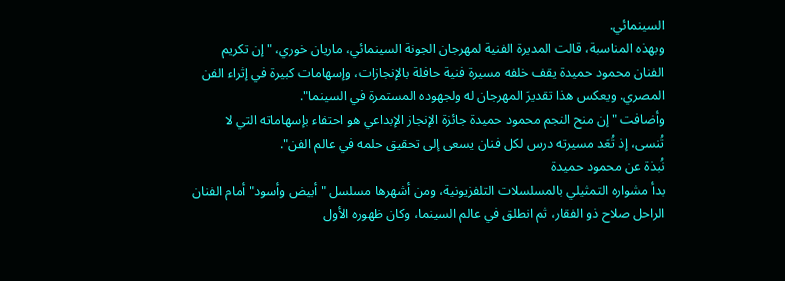السينمائي.
وبهذه المناسبة، قالت المديرة الفنية لمهرجان الجونة السينمائي، ماريان خوري، "إن تكريم الفنان محمود حميدة يقف خلفه مسيرة فنية حافلة بالإنجازات، وإسهامات كبيرة في إثراء الفن المصري. ويعكس هذا تقديرَ المهرجان له ولجهوده المستمرة في السينما".
وأضافت "إن منح النجم محمود حميدة جائزة الإنجاز الإبداعي هو احتفاء بإسهاماته التي لا تُنسى، إذ تُعَد مسيرته درس لكل فنان يسعى إلى تحقيق حلمه في عالم الفن".
نُبذة عن محمود حميدة
بدأ مشواره التمثيلي بالمسلسلات التلفزيونية، ومن أشهرها مسلسل "أبيض وأسود" أمام الفنان الراحل صلاح ذو الفقار، ثم انطلق في عالم السينما، وكان ظهوره الأول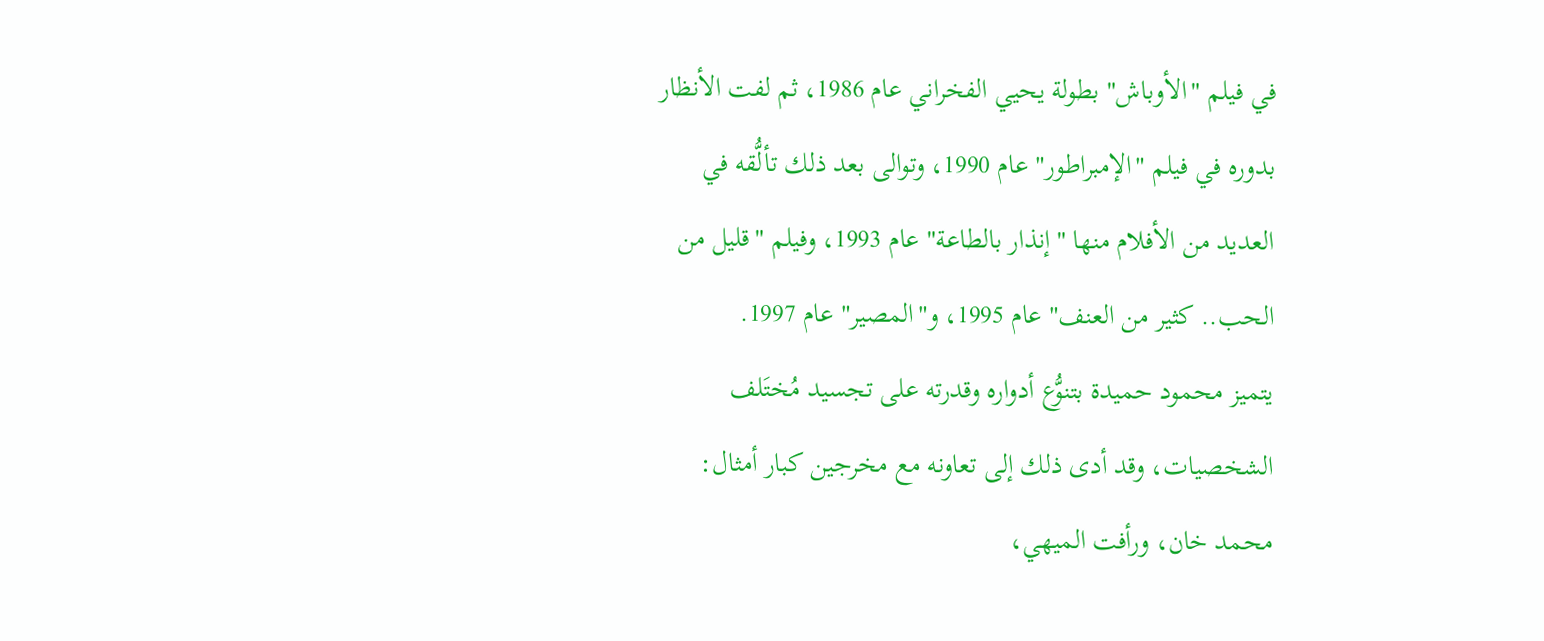في فيلم "الأوباش" بطولة يحيي الفخراني عام 1986، ثم لفت الأنظار بدوره في فيلم "الإمبراطور" عام 1990، وتوالى بعد ذلك تألُّقه في العديد من الأفلام منها "إنذار بالطاعة" عام 1993، وفيلم "قليل من الحب.. كثير من العنف" عام 1995، و"المصير" عام 1997.
يتميز محمود حميدة بتنوُّع أدواره وقدرته على تجسيد مُختَلف الشخصيات، وقد أدى ذلك إلى تعاونه مع مخرجين كبار أمثال: محمد خان، ورأفت الميهي،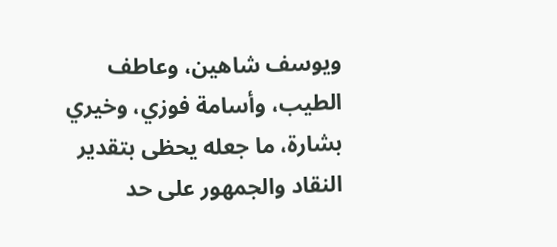ويوسف شاهين، وعاطف الطيب، وأسامة فوزي، وخيري بشارة، ما جعله يحظى بتقدير النقاد والجمهور على حد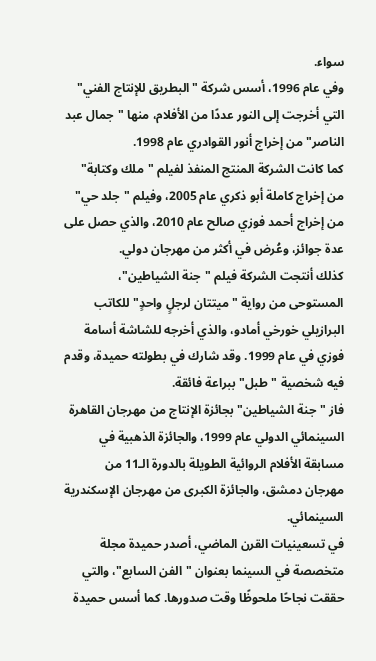سواء.
وفي عام 1996، أسس شركة "البطريق للإنتاج الفني" التي أخرجت إلى النور عددًا من الأفلام، منها "جمال عبد الناصر" من إخراج أنور القوادري عام 1998.
كما كانت الشركة المنتج المنفذ لفيلم "ملك وكتابة" من إخراج كاملة أبو ذكري عام 2005، وفيلم "جلد حي" من إخراج أحمد فوزي صالح عام 2010، والذي حصل على عدة جوائز، وعُرض في أكثر من مهرجان دولي.
كذلك أنتجت الشركة فيلم "جنة الشياطين"، المستوحى من رواية "ميتتان لرجلٍ واحدٍ" للكاتب البرازيلي خورخي أمادو، والذي أخرجه للشاشة أسامة فوزي في عام 1999. وقد شارك في بطولته حميدة، وقدم فيه شخصية "طبل" ببراعة فائقة.
فاز "جنة الشياطين" بجائزة الإنتاج من مهرجان القاهرة السينمائي الدولي عام 1999، والجائزة الذهبية في مسابقة الأفلام الروائية الطويلة بالدورة الـ11 من مهرجان دمشق، والجائزة الكبرى من مهرجان الإسكندرية السينمائي.
في تسعينيات القرن الماضي، أصدر حميدة مجلة متخصصة في السينما بعنوان "الفن السابع"، والتي حققت نجاحًا ملحوظًا وقت صدورها. كما أسس حميدة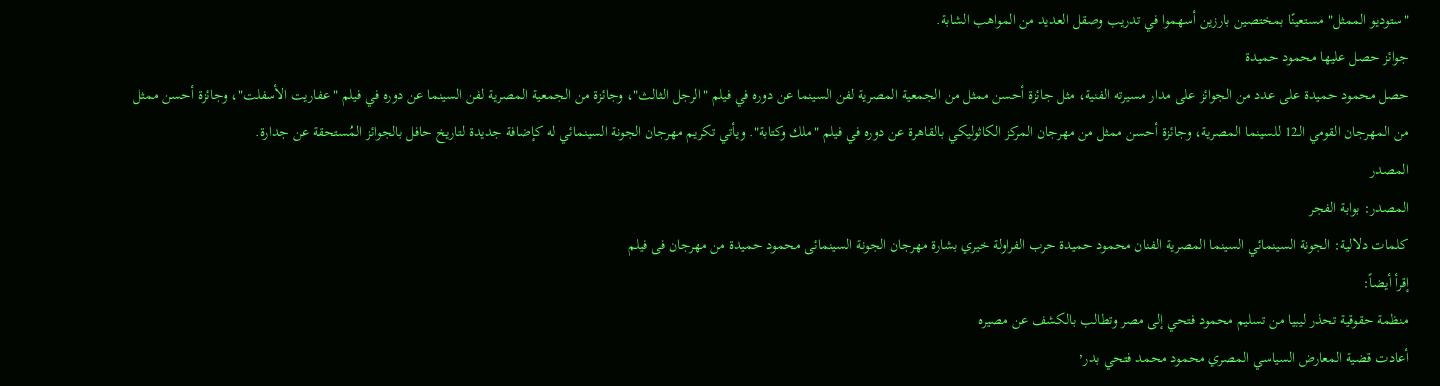"ستوديو الممثل" مستعينًا بمختصين بارزين أسهموا في تدريب وصقل العديد من المواهب الشابة.
جوائز حصل عليها محمود حميدة
حصل محمود حميدة على عدد من الجوائز على مدار مسيرته الفنية، مثل جائزة أحسن ممثل من الجمعية المصرية لفن السينما عن دوره في فيلم "الرجل الثالث"، وجائزة من الجمعية المصرية لفن السينما عن دوره في فيلم "عفاريت الأسفلت"، وجائزة أحسن ممثل من المهرجان القومي الـ12 للسينما المصرية، وجائزة أحسن ممثل من مهرجان المركز الكاثوليكي بالقاهرة عن دوره في فيلم "ملك وكتابة". ويأتي تكريم مهرجان الجونة السينمائي له كإضافة جديدة لتاريخ حافل بالجوائز المُستحقة عن جدارة.
المصدر
المصدر: بوابة الفجر
كلمات دلالية: الجونة السينمائي السينما المصرية الفنان محمود حميدة حرب الفراولة خيري بشارة مهرجان الجونة السینمائی محمود حمیدة من مهرجان فی فیلم
إقرأ أيضاً:
منظمة حقوقية تحذر ليبيا من تسليم محمود فتحي إلى مصر وتطالب بالكشف عن مصيره
أعادت قضية المعارض السياسي المصري محمود محمد فتحي بدر٬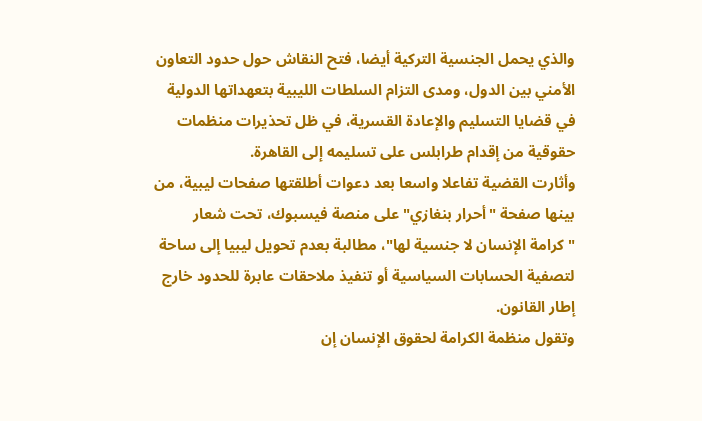والذي يحمل الجنسية التركية أيضا، فتح النقاش حول حدود التعاون الأمني بين الدول، ومدى التزام السلطات الليبية بتعهداتها الدولية في قضايا التسليم والإعادة القسرية، في ظل تحذيرات منظمات حقوقية من إقدام طرابلس على تسليمه إلى القاهرة.
وأثارت القضية تفاعلا واسعا بعد دعوات أطلقتها صفحات ليبية، من بينها صفحة "أحرار بنغازي" على منصة فيسبوك، تحت شعار "كرامة الإنسان لا جنسية لها"، مطالبة بعدم تحويل ليبيا إلى ساحة لتصفية الحسابات السياسية أو تنفيذ ملاحقات عابرة للحدود خارج إطار القانون.
وتقول منظمة الكرامة لحقوق الإنسان إن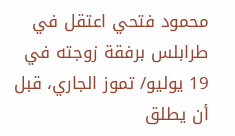محمود فتحي اعتقل في طرابلس برفقة زوجته في 19 يوليو/ تموز الجاري، قبل أن يطلق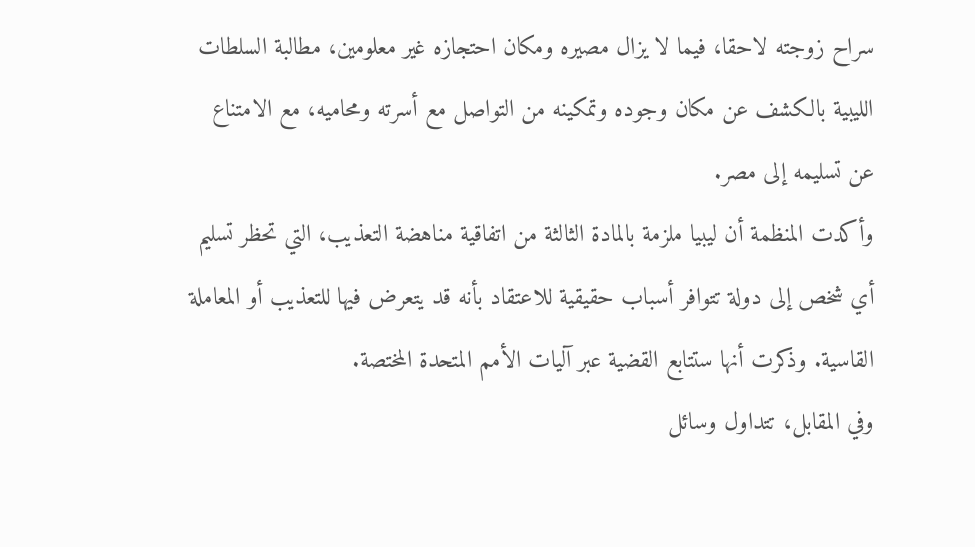سراح زوجته لاحقا، فيما لا يزال مصيره ومكان احتجازه غير معلومين، مطالبة السلطات الليبية بالكشف عن مكان وجوده وتمكينه من التواصل مع أسرته ومحاميه، مع الامتناع عن تسليمه إلى مصر.
وأكدت المنظمة أن ليبيا ملزمة بالمادة الثالثة من اتفاقية مناهضة التعذيب، التي تحظر تسليم أي شخص إلى دولة تتوافر أسباب حقيقية للاعتقاد بأنه قد يتعرض فيها للتعذيب أو المعاملة القاسية. وذكرت أنها ستتابع القضية عبر آليات الأمم المتحدة المختصة.
وفي المقابل، تتداول وسائل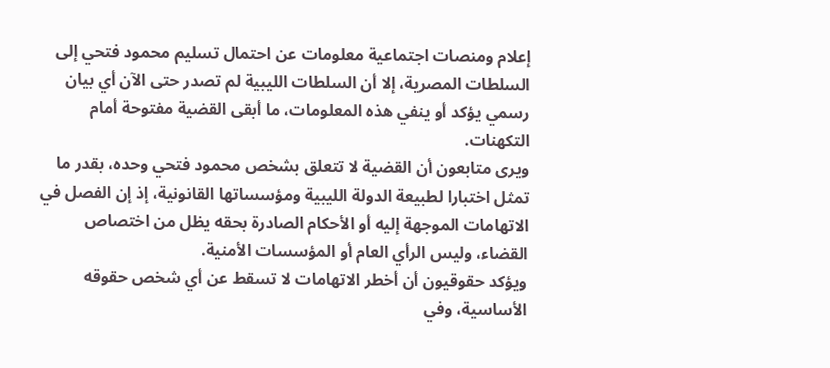إعلام ومنصات اجتماعية معلومات عن احتمال تسليم محمود فتحي إلى السلطات المصرية، إلا أن السلطات الليبية لم تصدر حتى الآن أي بيان رسمي يؤكد أو ينفي هذه المعلومات، ما أبقى القضية مفتوحة أمام التكهنات.
ويرى متابعون أن القضية لا تتعلق بشخص محمود فتحي وحده، بقدر ما تمثل اختبارا لطبيعة الدولة الليبية ومؤسساتها القانونية، إذ إن الفصل في الاتهامات الموجهة إليه أو الأحكام الصادرة بحقه يظل من اختصاص القضاء، وليس الرأي العام أو المؤسسات الأمنية.
ويؤكد حقوقيون أن أخطر الاتهامات لا تسقط عن أي شخص حقوقه الأساسية، وفي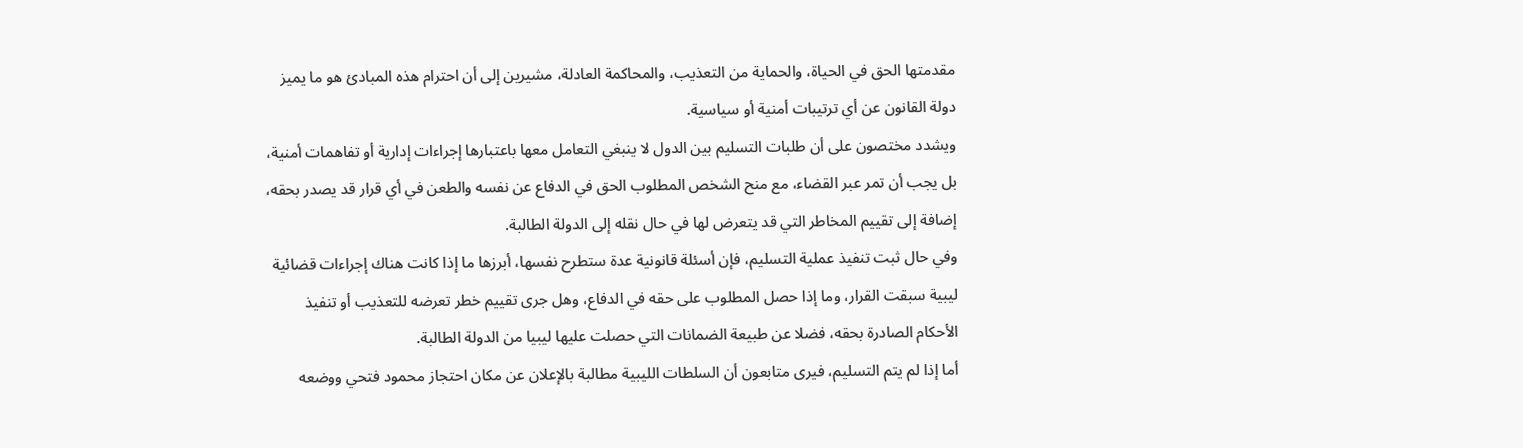مقدمتها الحق في الحياة، والحماية من التعذيب، والمحاكمة العادلة، مشيرين إلى أن احترام هذه المبادئ هو ما يميز دولة القانون عن أي ترتيبات أمنية أو سياسية.
ويشدد مختصون على أن طلبات التسليم بين الدول لا ينبغي التعامل معها باعتبارها إجراءات إدارية أو تفاهمات أمنية، بل يجب أن تمر عبر القضاء، مع منح الشخص المطلوب الحق في الدفاع عن نفسه والطعن في أي قرار قد يصدر بحقه، إضافة إلى تقييم المخاطر التي قد يتعرض لها في حال نقله إلى الدولة الطالبة.
وفي حال ثبت تنفيذ عملية التسليم، فإن أسئلة قانونية عدة ستطرح نفسها، أبرزها ما إذا كانت هناك إجراءات قضائية ليبية سبقت القرار، وما إذا حصل المطلوب على حقه في الدفاع، وهل جرى تقييم خطر تعرضه للتعذيب أو تنفيذ الأحكام الصادرة بحقه، فضلا عن طبيعة الضمانات التي حصلت عليها ليبيا من الدولة الطالبة.
أما إذا لم يتم التسليم، فيرى متابعون أن السلطات الليبية مطالبة بالإعلان عن مكان احتجاز محمود فتحي ووضعه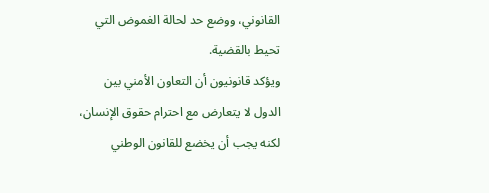القانوني، ووضع حد لحالة الغموض التي تحيط بالقضية.
ويؤكد قانونيون أن التعاون الأمني بين الدول لا يتعارض مع احترام حقوق الإنسان، لكنه يجب أن يخضع للقانون الوطني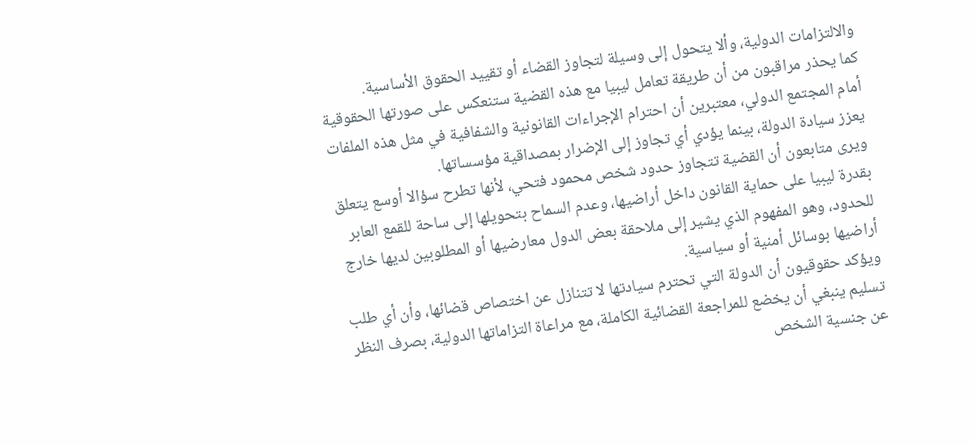والالتزامات الدولية، وألا يتحول إلى وسيلة لتجاوز القضاء أو تقييد الحقوق الأساسية.
كما يحذر مراقبون من أن طريقة تعامل ليبيا مع هذه القضية ستنعكس على صورتها الحقوقية أمام المجتمع الدولي، معتبرين أن احترام الإجراءات القانونية والشفافية في مثل هذه الملفات يعزز سيادة الدولة، بينما يؤدي أي تجاوز إلى الإضرار بمصداقية مؤسساتها.
ويرى متابعون أن القضية تتجاوز حدود شخص محمود فتحي، لأنها تطرح سؤالا أوسع يتعلق بقدرة ليبيا على حماية القانون داخل أراضيها، وعدم السماح بتحويلها إلى ساحة للقمع العابر للحدود، وهو المفهوم الذي يشير إلى ملاحقة بعض الدول معارضيها أو المطلوبين لديها خارج أراضيها بوسائل أمنية أو سياسية.
ويؤكد حقوقيون أن الدولة التي تحترم سيادتها لا تتنازل عن اختصاص قضائها، وأن أي طلب تسليم ينبغي أن يخضع للمراجعة القضائية الكاملة، مع مراعاة التزاماتها الدولية، بصرف النظر عن جنسية الشخص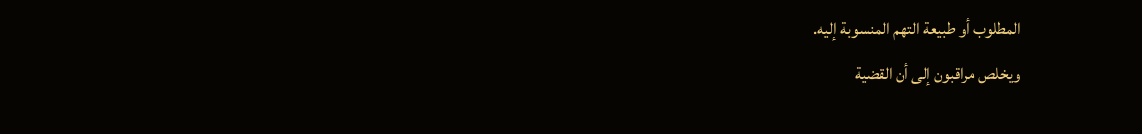المطلوب أو طبيعة التهم المنسوبة إليه.
ويخلص مراقبون إلى أن القضية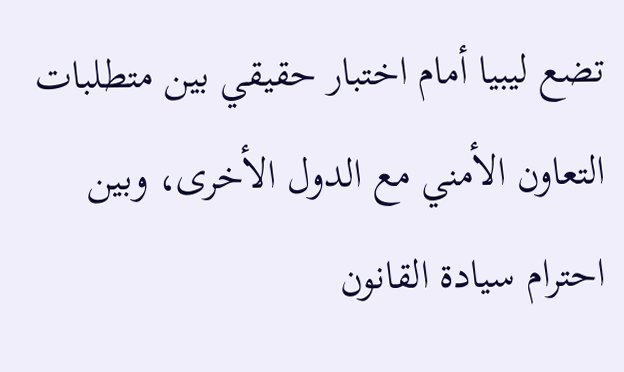تضع ليبيا أمام اختبار حقيقي بين متطلبات التعاون الأمني مع الدول الأخرى، وبين احترام سيادة القانون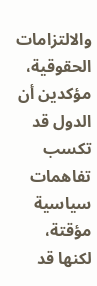والالتزامات الحقوقية، مؤكدين أن الدول قد تكسب تفاهمات سياسية مؤقتة، لكنها قد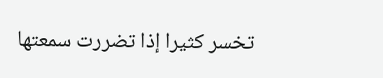تخسر كثيرا إذا تضررت سمعتها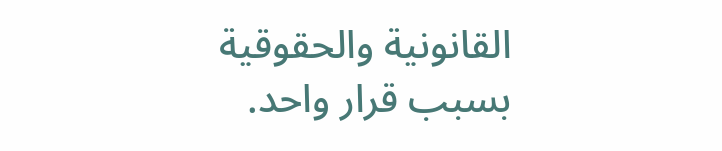القانونية والحقوقية بسبب قرار واحد.